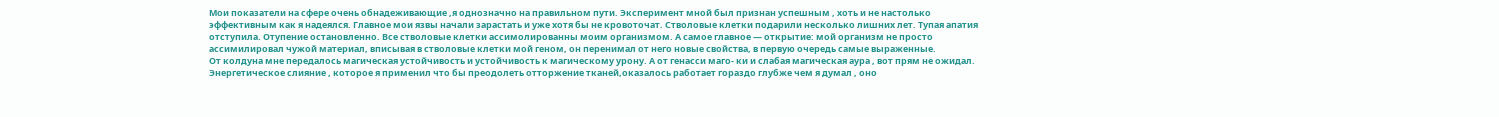Мои показатели на сфере очень обнадеживающие ,я однозначно на правильном пути. Эксперимент мной был признан успешным , хоть и не настолько эффективным как я надеялся. Главное мои язвы начали зарастать и уже хотя бы не кровоточат. Стволовые клетки подарили несколько лишних лет. Тупая апатия отступила. Отупение остановленно. Все стволовые клетки ассимолированны моим организмом. А самое главное — открытие: мой организм не просто ассимилировал чужой материал, вписывая в стволовые клетки мой геном, он перенимал от него новые свойства, в первую очередь самые выраженные.
От колдуна мне передалось магическая устойчивость и устойчивость к магическому урону. А от генасси маго- ки и слабая магическая аура , вот прям не ожидал. Энергетическое слияние , которое я применил что бы преодолеть отторжение тканей,оказалось работает гораздо глубже чем я думал , оно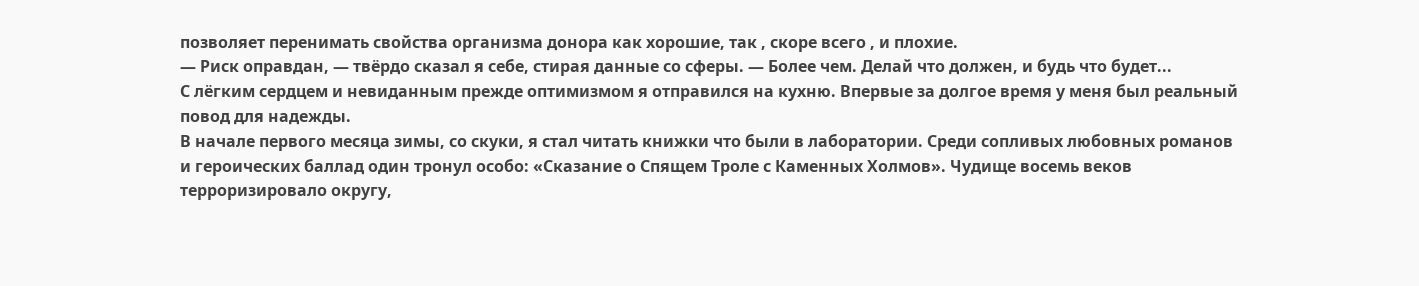позволяет перенимать свойства организма донора как хорошие, так , скоре всего , и плохие.
— Риск оправдан, — твёрдо сказал я себе, стирая данные со сферы. — Более чем. Делай что должен, и будь что будет...
С лёгким сердцем и невиданным прежде оптимизмом я отправился на кухню. Впервые за долгое время у меня был реальный повод для надежды.
В начале первого месяца зимы, со скуки, я стал читать книжки что были в лаборатории. Среди сопливых любовных романов и героических баллад один тронул особо: «Сказание о Спящем Троле с Каменных Холмов». Чудище восемь веков терроризировало округу,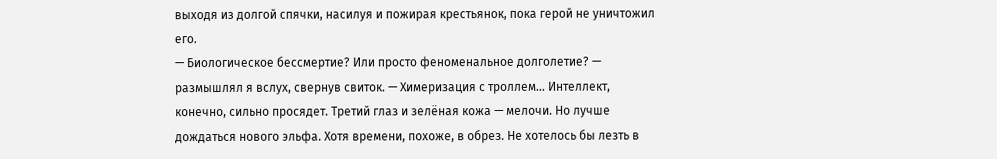выходя из долгой спячки, насилуя и пожирая крестьянок, пока герой не уничтожил его.
— Биологическое бессмертие? Или просто феноменальное долголетие? — размышлял я вслух, свернув свиток. — Химеризация с троллем… Интеллект, конечно, сильно просядет. Третий глаз и зелёная кожа — мелочи. Но лучше дождаться нового эльфа. Хотя времени, похоже, в обрез. Не хотелось бы лезть в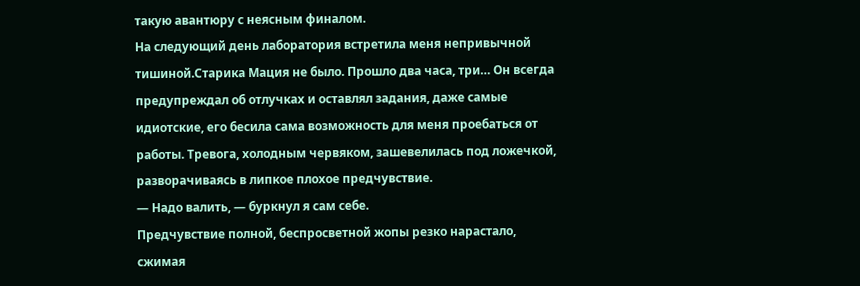такую авантюру с неясным финалом.
На следующий день лаборатория встретила меня непривычной тишиной.Старика Мация не было. Прошло два часа, три… Он всегда предупреждал об отлучках и оставлял задания, даже самые идиотские, его бесила сама возможность для меня проебаться от работы. Тревога, холодным червяком, зашевелилась под ложечкой, разворачиваясь в липкое плохое предчувствие.
— Надо валить, — буркнул я сам себе.
Предчувствие полной, беспросветной жопы резко нарастало, сжимая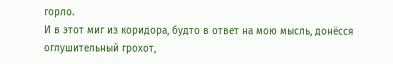горло.
И в этот миг из коридора, будто в ответ на мою мысль, донёсся оглушительный грохот,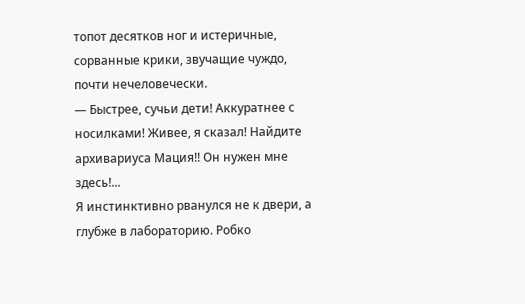топот десятков ног и истеричные, сорванные крики, звучащие чуждо, почти нечеловечески.
— Быстрее, сучьи дети! Аккуратнее с носилками! Живее, я сказал! Найдите архивариуса Мация!! Он нужен мне здесь!...
Я инстинктивно рванулся не к двери, а глубже в лабораторию. Робко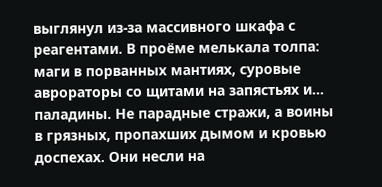выглянул из-за массивного шкафа с реагентами. В проёме мелькала толпа: маги в порванных мантиях, суровые аврораторы со щитами на запястьях и… паладины. Не парадные стражи, а воины в грязных, пропахших дымом и кровью доспехах. Они несли на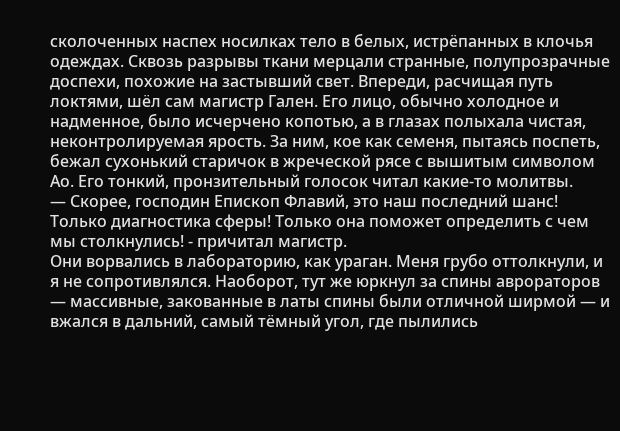сколоченных наспех носилках тело в белых, истрёпанных в клочья одеждах. Сквозь разрывы ткани мерцали странные, полупрозрачные доспехи, похожие на застывший свет. Впереди, расчищая путь локтями, шёл сам магистр Гален. Его лицо, обычно холодное и надменное, было исчерчено копотью, а в глазах полыхала чистая, неконтролируемая ярость. За ним, кое как семеня, пытаясь поспеть, бежал сухонький старичок в жреческой рясе с вышитым символом Ао. Его тонкий, пронзительный голосок читал какие-то молитвы.
— Скорее, господин Епископ Флавий, это наш последний шанс! Только диагностика сферы! Только она поможет определить с чем мы столкнулись! - причитал магистр.
Они ворвались в лабораторию, как ураган. Меня грубо оттолкнули, и я не сопротивлялся. Наоборот, тут же юркнул за спины аврораторов — массивные, закованные в латы спины были отличной ширмой — и вжался в дальний, самый тёмный угол, где пылились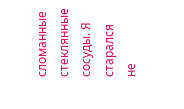сломанные стеклянные сосуды. Я старался не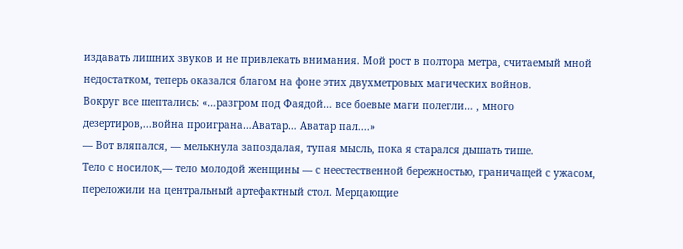издавать лишних звуков и не привлекать внимания. Мой рост в полтора метра, считаемый мной недостатком, теперь оказался благом на фоне этих двухметровых магических войнов.
Вокруг все шептались: «…разгром под Фаядой… все боевые маги полегли… , много дезертиров,...война проиграна…Аватар… Аватар пал....»
— Вот вляпался, — мелькнула запоздалая, тупая мысль, пока я старался дышать тише.
Тело с носилок,— тело молодой женщины — с неестественной бережностью, граничащей с ужасом, переложили на центральный артефактный стол. Мерцающие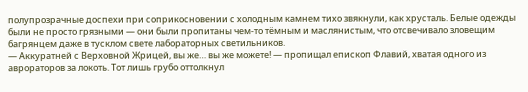полупрозрачные доспехи при соприкосновении с холодным камнем тихо звякнули, как хрусталь. Белые одежды были не просто грязными — они были пропитаны чем-то тёмным и маслянистым, что отсвечивало зловещим багрянцем даже в тусклом свете лабораторных светильников.
— Аккуратней с Верховной Жрицей, вы же… вы же можете! — пропищал епископ Флавий, хватая одного из аврораторов за локоть. Тот лишь грубо оттолкнул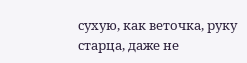сухую, как веточка, руку старца, даже не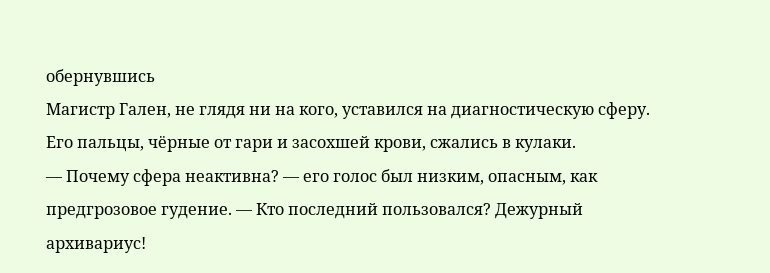обернувшись
Магистр Гален, не глядя ни на кого, уставился на диагностическую сферу. Его пальцы, чёрные от гари и засохшей крови, сжались в кулаки.
— Почему сфера неактивна? — его голос был низким, опасным, как предгрозовое гудение. — Кто последний пользовался? Дежурный архивариус!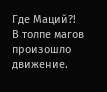Где Маций?!
В толпе магов произошло движение.